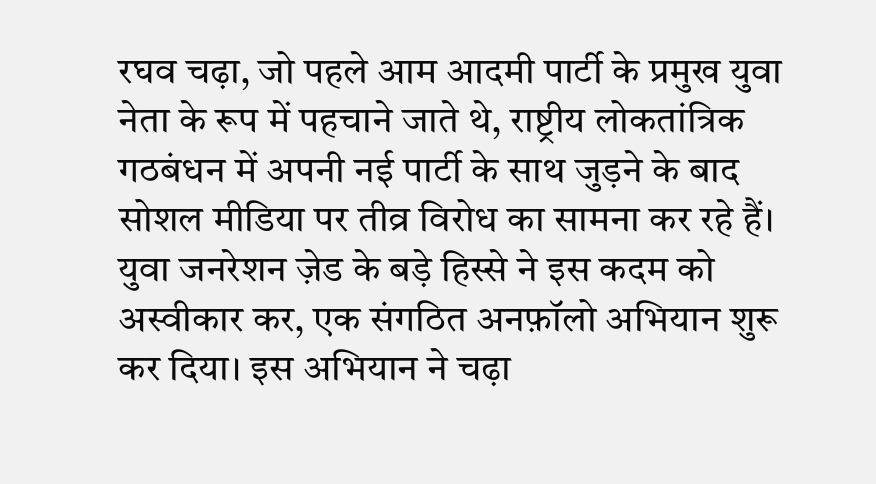रघव चढ़ा, जो पहले आम आदमी पार्टी के प्रमुख युवा नेता के रूप में पहचाने जाते थे, राष्ट्रीय लोकतांत्रिक गठबंधन में अपनी नई पार्टी के साथ जुड़ने के बाद सोशल मीडिया पर तीव्र विरोध का सामना कर रहे हैं। युवा जनरेशन ज़ेड के बड़े हिस्से ने इस कदम को अस्वीकार कर, एक संगठित अनफ़ॉलो अभियान शुरू कर दिया। इस अभियान ने चढ़ा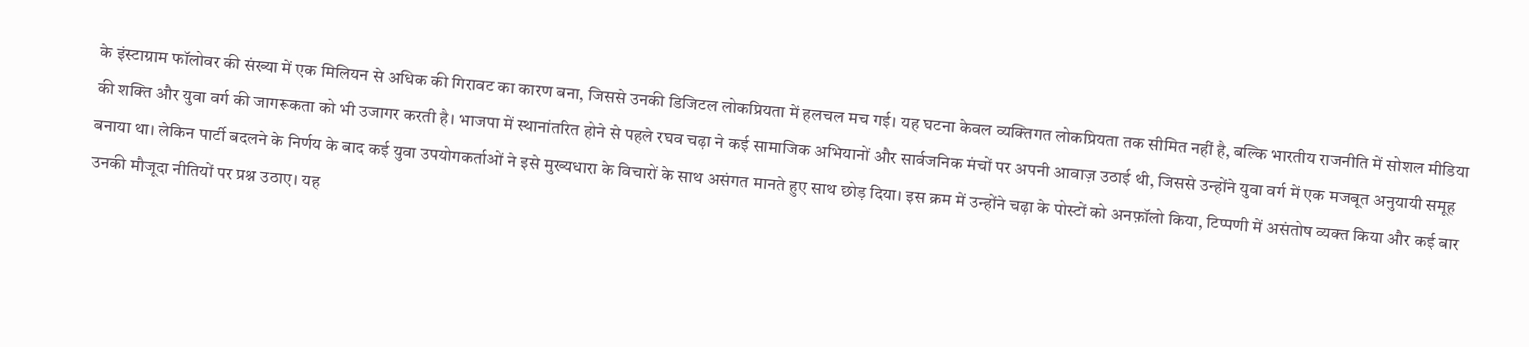के इंस्टाग्राम फॉलोवर की संख्या में एक मिलियन से अधिक की गिरावट का कारण बना, जिससे उनकी डिजिटल लोकप्रियता में हलचल मच गई। यह घटना केवल व्यक्तिगत लोकप्रियता तक सीमित नहीं है, बल्कि भारतीय राजनीति में सोशल मीडिया की शक्ति और युवा वर्ग की जागरूकता को भी उजागर करती है। भाजपा में स्थानांतरित होने से पहले रघव चढ़ा ने कई सामाजिक अभियानों और सार्वजनिक मंचों पर अपनी आवाज़ उठाई थी, जिससे उन्होंने युवा वर्ग में एक मजबूत अनुयायी समूह बनाया था। लेकिन पार्टी बदलने के निर्णय के बाद कई युवा उपयोगकर्ताओं ने इसे मुख्यधारा के विचारों के साथ असंगत मानते हुए साथ छोड़ दिया। इस क्रम में उन्होंने चढ़ा के पोस्टों को अनफ़ॉलो किया, टिप्पणी में असंतोष व्यक्त किया और कई बार उनकी मौजूदा नीतियों पर प्रश्न उठाए। यह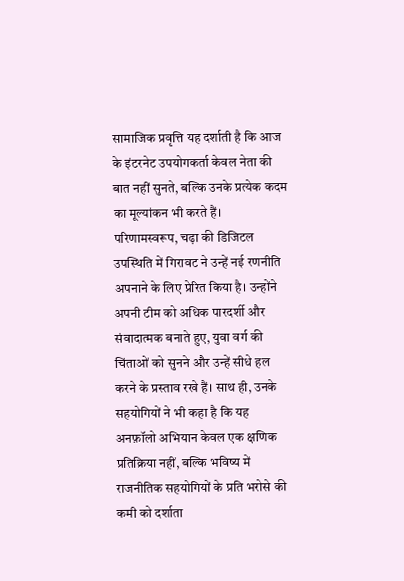सामाजिक प्रवृत्ति यह दर्शाती है कि आज के इंटरनेट उपयोगकर्ता केवल नेता की बात नहीं सुनते, बल्कि उनके प्रत्येक कदम का मूल्यांकन भी करते हैं। परिणामस्वरूप, चढ़ा की डिजिटल उपस्थिति में गिरावट ने उन्हें नई रणनीति अपनाने के लिए प्रेरित किया है। उन्होंने अपनी टीम को अधिक पारदर्शी और संवादात्मक बनाते हुए, युवा वर्ग की चिंताओं को सुनने और उन्हें सीधे हल करने के प्रस्ताव रखे हैं। साथ ही, उनके सहयोगियों ने भी कहा है कि यह अनफ़ॉलो अभियान केवल एक क्षणिक प्रतिक्रिया नहीं, बल्कि भविष्य में राजनीतिक सहयोगियों के प्रति भरोसे की कमी को दर्शाता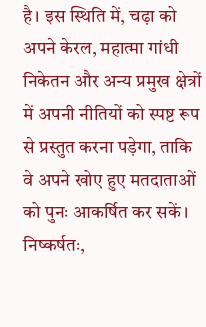है। इस स्थिति में, चढ़ा को अपने केरल, महात्मा गांधी निकेतन और अन्य प्रमुख क्षेत्रों में अपनी नीतियों को स्पष्ट रूप से प्रस्तुत करना पड़ेगा, ताकि वे अपने खोए हुए मतदाताओं को पुनः आकर्षित कर सकें। निष्कर्षतः,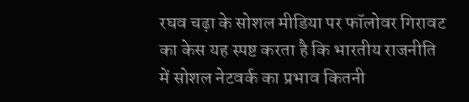रघव चढ़ा के सोशल मीडिया पर फॉलोवर गिरावट का केस यह स्पष्ट करता है कि भारतीय राजनीति में सोशल नेटवर्क का प्रभाव कितनी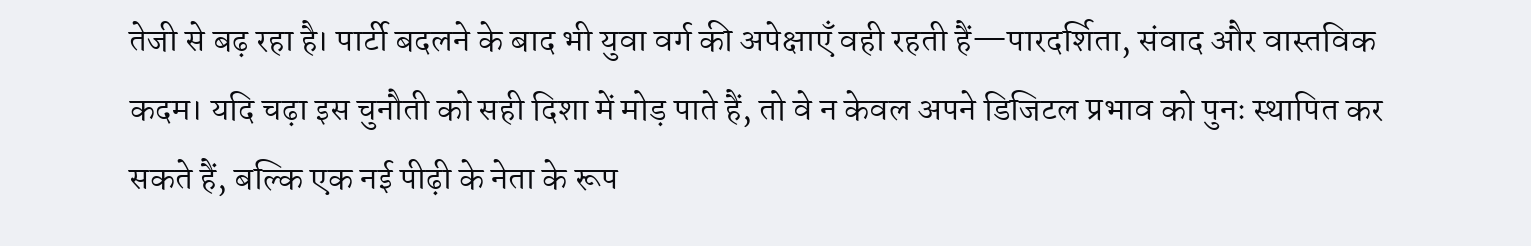तेजी से बढ़ रहा है। पार्टी बदलने के बाद भी युवा वर्ग की अपेक्षाएँ वही रहती हैं—पारदर्शिता, संवाद और वास्तविक कदम। यदि चढ़ा इस चुनौती को सही दिशा में मोड़ पाते हैं, तो वे न केवल अपने डिजिटल प्रभाव को पुनः स्थापित कर सकते हैं, बल्कि एक नई पीढ़ी के नेता के रूप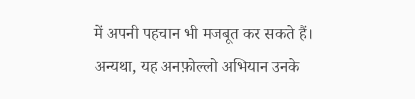में अपनी पहचान भी मजबूत कर सकते हैं। अन्यथा, यह अनफ़ोल्लो अभियान उनके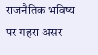राजनैतिक भविष्य पर गहरा असर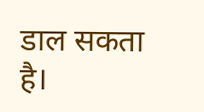डाल सकता है।